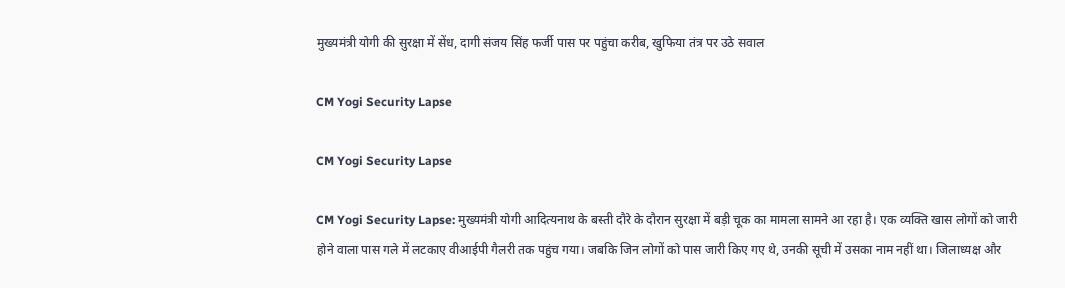मुख्यमंत्री योगी की सुरक्षा में सेंध, दागी संजय सिंह फर्जी पास पर पहुंचा करीब, खुफिया तंत्र पर उठे सवाल

CM Yogi Security Lapse

CM Yogi Security Lapse

CM Yogi Security Lapse: मुख्यमंत्री योगी आदित्यनाथ के बस्ती दौरे के दौरान सुरक्षा में बड़ी चूक का मामला सामने आ रहा है। एक व्यक्ति खास लोगों को जारी होने वाला पास गले में लटकाए वीआईपी गैलरी तक पहुंच गया। जबकि जिन लोगों को पास जारी किए गए थे, उनकी सूची में उसका नाम नहीं था। जिलाध्यक्ष और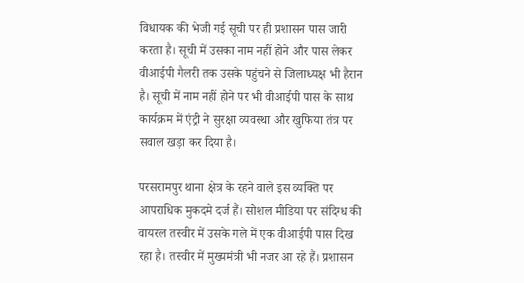विधायक की भेजी गई सूची पर ही प्रशासन पास जारी करता है। सूची में उसका नाम नहीं होने और पास लेकर वीआईपी गैलरी तक उसके पहुंचने से जिलाध्यक्ष भी हैरान है। सूची में नाम नहीं होने पर भी वीआईपी पास के साथ कार्यक्रम में एंट्री ने सुरक्षा व्यवस्था और खुफिया तंत्र पर सवाल खड़ा कर दिया है।

परसरामपुर थाना क्षेत्र के रहने वाले इस व्यक्ति पर आपराधिक मुकदमे दर्ज हैं। सोशल मीडिया पर संदिग्ध की वायरल तस्वीर में उसके गले में एक वीआईपी पास दिख रहा है। तस्वीर में मुख्यमंत्री भी नजर आ रहे हैं। प्रशासन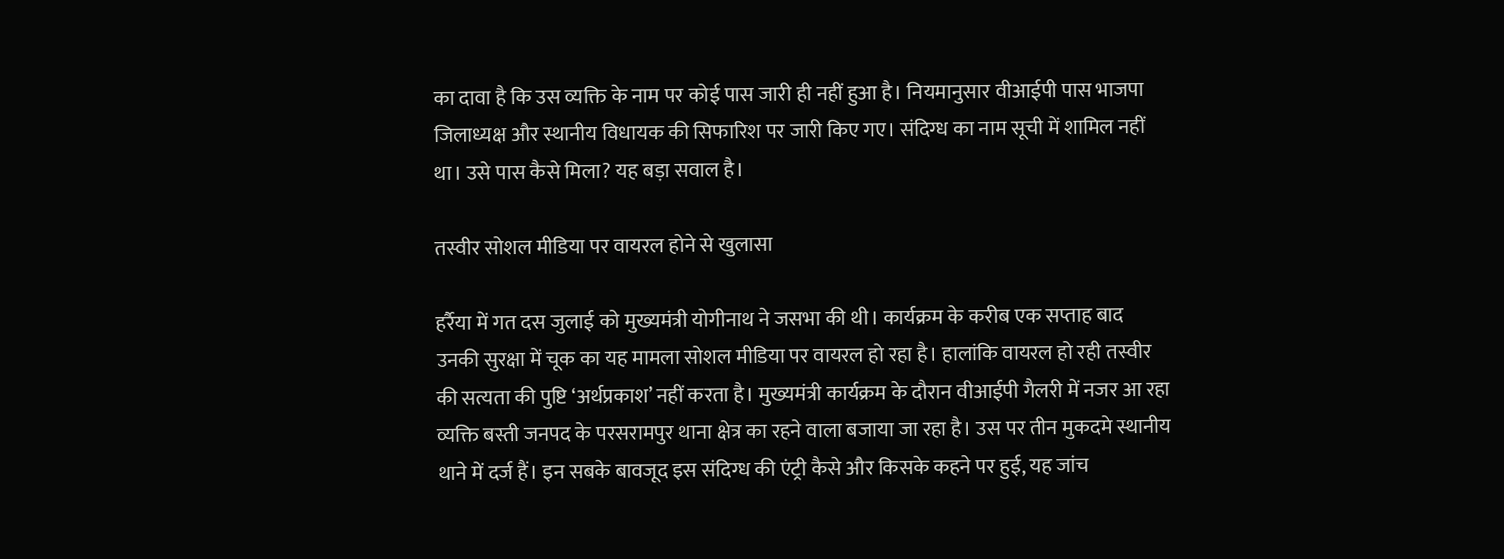का दावा है कि उस व्यक्ति के नाम पर कोई पास जारी ही नहीं हुआ है। नियमानुसार वीआईपी पास भाजपा जिलाध्यक्ष और स्थानीय विधायक की सिफारिश पर जारी किए गए। संदिग्ध का नाम सूची में शामिल नहीं था। उसे पास कैसे मिला? यह बड़ा सवाल है।

तस्वीर सोशल मीडिया पर वायरल होने से खुलासा

हर्रैया में गत दस जुलाई को मुख्यमंत्री योगीनाथ ने जसभा की थी। कार्यक्रम के करीब एक सप्ताह बाद उनकी सुरक्षा में चूक का यह मामला सोशल मीडिया पर वायरल हो रहा है। हालांकि वायरल हो रही तस्वीर की सत्यता की पुष्टि ‘अर्थप्रकाश’ नहीं करता है। मुख्यमंत्री कार्यक्रम के दौरान वीआईपी गैलरी में नजर आ रहा व्यक्ति बस्ती जनपद के परसरामपुर थाना क्षेत्र का रहने वाला बजाया जा रहा है। उस पर तीन मुकदमे स्थानीय थाने में दर्ज हैं। इन सबके बावजूद इस संदिग्ध की एंट्री कैसे और किसके कहने पर हुई, यह जांच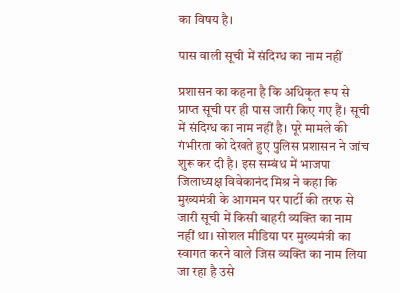का विषय है।

पास वाली सूची में संदिग्ध का नाम नहीं

प्रशासन का कहना है कि अधिकृत रूप से प्राप्त सूची पर ही पास जारी किए गए हैं। सूची में संदिग्ध का नाम नहीं है। पूरे मामले की गंभीरता को देखते हुए पुलिस प्रशासन ने जांच शुरू कर दी है। इस सम्बंध में भाजपा जिलाध्यक्ष विवेकानंद मिश्र ने कहा कि मुख्यमंत्री के आगमन पर पार्टी की तरफ से जारी सूची में किसी बाहरी व्यक्ति का नाम नहीं था। सोशल मीडिया पर मुख्यमंत्री का स्वागत करने वाले जिस व्यक्ति का नाम लिया जा रहा है उसे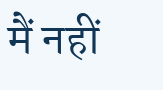मैं नहीं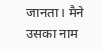जानता। मैने उसका नाम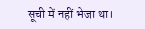सूची में नहीं भेजा था।